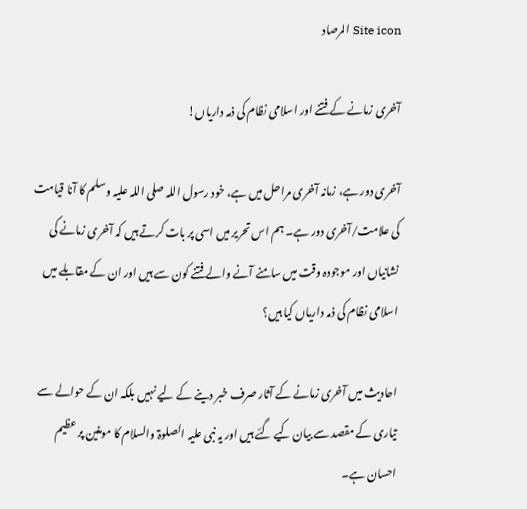Site icon المرصاد

آخری زمانے کے فتنے اور اسلامی نظام کی ذمہ داریاں!

آخری دور ہے، زمانہ آخری مراحل میں ہے، خود رسول اللہ صلی اللہ علیہ وسلم کا آنا قیامت کی علامت/آخری دور ہے۔ ہم اس تحریر میں اسی پر بات کرتے ہیں کہ آخری زمانے کی نشانیاں اور موجودہ وقت میں سامنے آنے والے فتنے کون سے ہیں اور ان کے مقابلے میں اسلامی نظام کی ذمہ داریاں کیا ہیں؟

احادیث میں آخری زمانے کے آثار صرف خبر دینے کے لیے نہیں بلکہ ان کے حوالے سے تیاری کے مقصد سے بیان کیے گئے ہیں اور یہ نبی علیہ الصلوۃ والسلام کا مومنین پر عظیم احسان ہے۔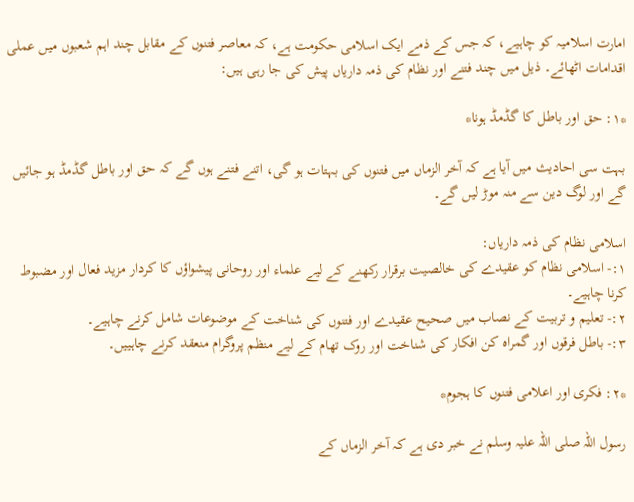امارت اسلامیہ کو چاہیے، کہ جس کے ذمے ایک اسلامی حکومت ہے، کہ معاصر فتنوں کے مقابل چند اہم شعبوں میں عملی اقدامات اٹھائے۔ ذیل میں چند فتنے اور نظام کی ذمہ داریاں پیش کی جا رہی ہیں:

*۱: حق اور باطل کا گڈمڈ ہونا*

بہت سی احادیث میں آیا ہے کہ آخر الزماں میں فتنوں کی بہتات ہو گی، اتنے فتنے ہوں گے کہ حق اور باطل گڈمڈ ہو جائیں گے اور لوگ دین سے منہ موڑ لیں گے۔

اسلامی نظام کی ذمہ داریاں:
۱:- اسلامی نظام کو عقیدے کی خالصیت برقرار رکھنے کے لیے علماء اور روحانی پیشواؤں کا کردار مزید فعال اور مضبوط کرنا چاہیے۔
۲:- تعلیم و تربیت کے نصاب میں صحیح عقیدے اور فتنوں کی شناخت کے موضوعات شامل کرنے چاہیے۔
۳:- باطل فرقوں اور گمراہ کن افکار کی شناخت اور روک تھام کے لیے منظم پروگرام منعقد کرنے چاہییں۔

*۲: فکری اور اعلامی فتنوں کا ہجوم*

رسول اللہ صلی اللہ علیہ وسلم نے خبر دی ہے کہ آخر الزماں کے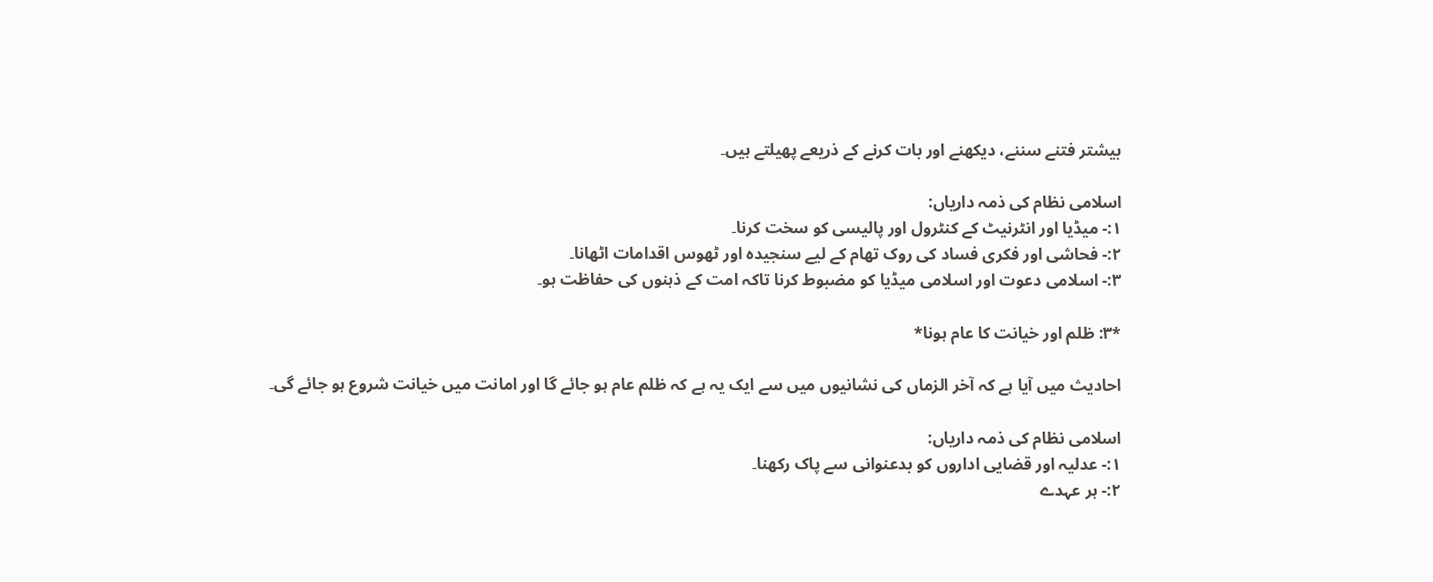بیشتر فتنے سننے، دیکھنے اور بات کرنے کے ذریعے پھیلتے ہیں۔

اسلامی نظام کی ذمہ داریاں:
۱:- میڈیا اور انٹرنیٹ کے کنٹرول اور پالیسی کو سخت کرنا۔
۲:- فحاشی اور فکری فساد کی روک تھام کے لیے سنجیدہ اور ٹھوس اقدامات اٹھانا۔
۳:- اسلامی دعوت اور اسلامی میڈیا کو مضبوط کرنا تاکہ امت کے ذہنوں کی حفاظت ہو۔

*۳: ظلم اور خیانت کا عام ہونا*

احادیث میں آیا ہے کہ آخر الزماں کی نشانیوں میں سے ایک یہ ہے کہ ظلم عام ہو جائے گا اور امانت میں خیانت شروع ہو جائے گی۔

اسلامی نظام کی ذمہ داریاں:
۱:- عدلیہ اور قضایی اداروں کو بدعنوانی سے پاک رکھنا۔
۲:- ہر عہدے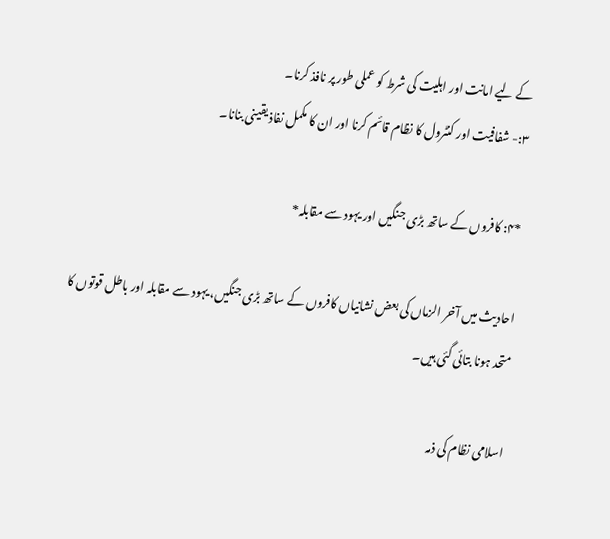کے لیے امانت اور اہلیت کی شرط کو عملی طور پر نافذ کرنا۔
۳:- شفافیت اور کنٹرول کا نظام قائم کرنا اور ان کا مکمل نفاذ یقینی بنانا۔

*۴: کافروں کے ساتھ بڑی جنگیں اور یہود سے مقابلہ*

احادیث میں آخر الزماں کی بعض نشانیاں کافروں کے ساتھ بڑی جنگیں، یہود سے مقابلہ اور باطل قوتوں کا متحد ہونا بتائی گئی ہیں۔

اسلامی نظام کی ذمہ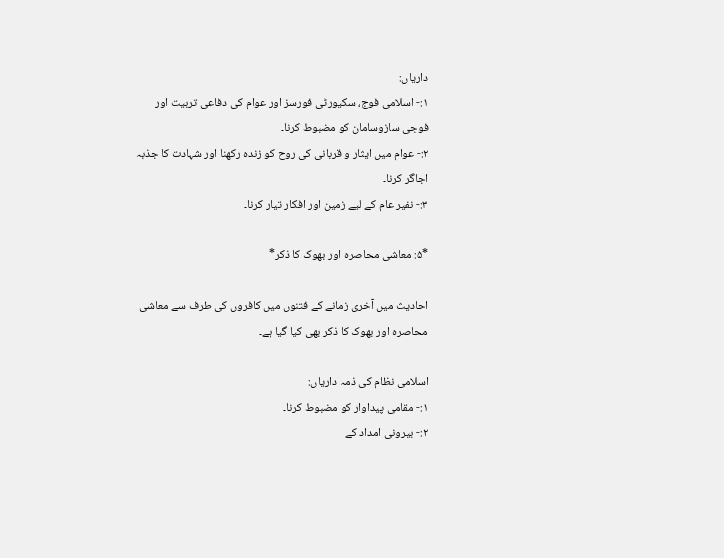داریاں:
۱:- اسلامی فوج، سکیورٹی فورسز اور عوام کی دفاعی تربیت اور فوجی سازوسامان کو مضبوط کرنا۔
۲:- عوام میں ایثار و قربانی کی روح کو زندہ رکھنا اور شہادت کا جذبہ اجاگر کرنا۔
۳:- نفیر عام کے لیے زمین اور افکار تیار کرنا۔

*۵: معاشی محاصرہ اور بھوک کا ذکر*

احادیث میں آخری زمانے کے فتنوں میں کافروں کی طرف سے معاشی محاصرہ اور بھوک کا ذکر بھی کیا گیا ہے۔

اسلامی نظام کی ذمہ داریاں:
۱:- مقامی پیداوار کو مضبوط کرنا۔
۲:- بیرونی امداد کے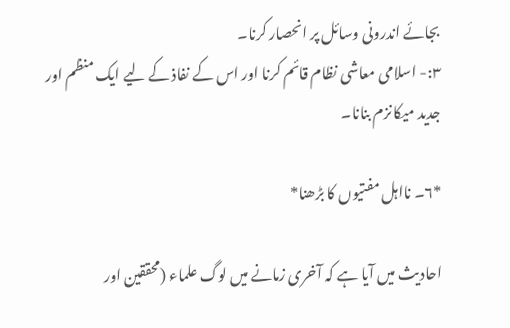بجائے اندرونی وسائل پر انحصار کرنا۔
۳:- اسلامی معاشی نظام قائم کرنا اور اس کے نفاذ کے لیے ایک منظم اور جدید میکانزم بنانا۔

*۶۔ نااہل مفتیوں کا بڑھنا*

احادیث میں آیا ہے کہ آخری زمانے میں لوگ علماء (محققین اور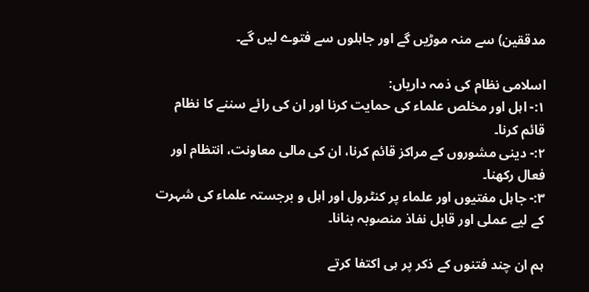مدققین) سے منہ موڑیں گے اور جاہلوں سے فتوے لیں گے۔

اسلامی نظام کی ذمہ داریاں:
۱:- اہل اور مخلص علماء کی حمایت کرنا اور ان کی رائے سننے کا نظام قائم کرنا۔
۲:- دینی مشوروں کے مراکز قائم کرنا، ان کی مالی معاونت، انتظام اور فعال رکھنا۔
۳:- جاہل مفتیوں اور علماء پر کنٹرول اور اہل و برجستہ علماء کی شہرت کے لیے عملی اور قابل نفاذ منصوبہ بنانا۔

ہم ان چند فتنوں کے ذکر پر ہی اکتفا کرتے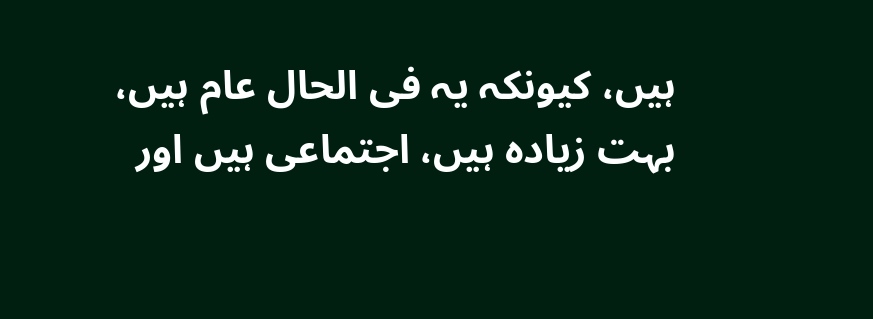ہیں، کیونکہ یہ فی الحال عام ہیں، بہت زیادہ ہیں، اجتماعی ہیں اور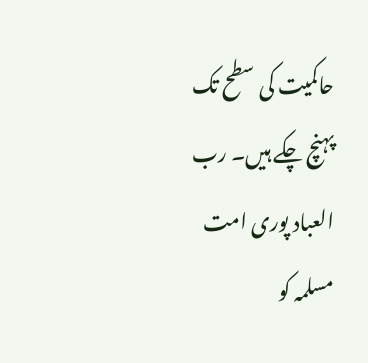حاکمیت کی سطح تک پہنچ چکے ہیں۔ رب العباد پوری امت مسلمہ کو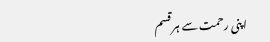اپنی رحمت سے ہر قسم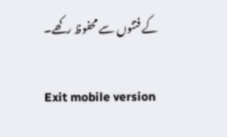کے فتنوں سے محفوظ رکھے۔

Exit mobile version